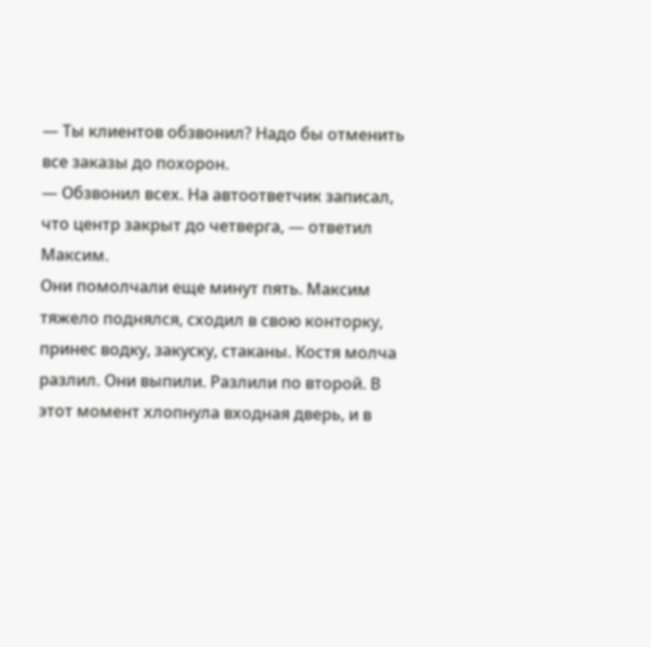— Ты клиентов обзвонил? Надо бы отменить все заказы до похорон.
— Обзвонил всех. На автоответчик записал, что центр закрыт до четверга, — ответил Максим.
Они помолчали еще минут пять. Максим тяжело поднялся, сходил в свою конторку, принес водку, закуску, стаканы. Костя молча разлил. Они выпили. Разлили по второй. В этот момент хлопнула входная дверь, и в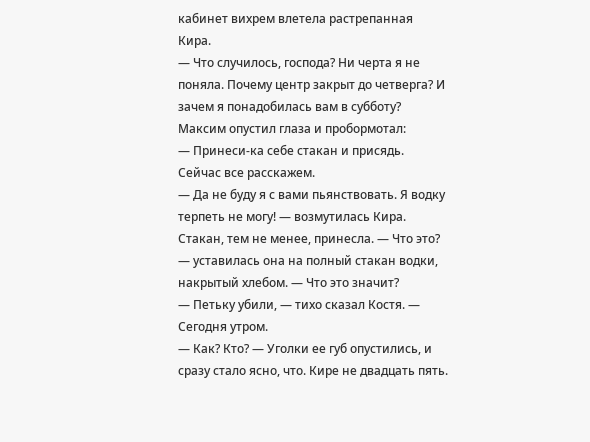кабинет вихрем влетела растрепанная Кира.
— Что случилось, господа? Ни черта я не поняла. Почему центр закрыт до четверга? И зачем я понадобилась вам в субботу?
Максим опустил глаза и пробормотал:
— Принеси-ка себе стакан и присядь. Сейчас все расскажем.
— Да не буду я с вами пьянствовать. Я водку терпеть не могу! — возмутилась Кира. Стакан, тем не менее, принесла. — Что это? — уставилась она на полный стакан водки, накрытый хлебом. — Что это значит?
— Петьку убили, — тихо сказал Костя. — Сегодня утром.
— Как? Кто? — Уголки ее губ опустились, и сразу стало ясно, что. Кире не двадцать пять.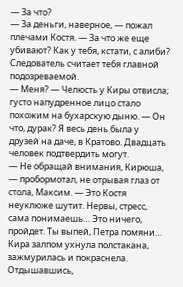— За что?
— За деньги, наверное, — пожал плечами Костя. — За что же еще убивают? Как у тебя, кстати, с алиби? Следователь считает тебя главной подозреваемой.
— Меня? — Челюсть у Киры отвисла; густо напудренное лицо стало похожим на бухарскую дыню. — Он что, дурак? Я весь день была у друзей на даче, в Кратово. Двадцать человек подтвердить могут.
— Не обращай внимания, Кирюша, — пробормотал, не отрывая глаз от стола, Максим. — Это Костя неуклюже шутит. Нервы, стресс, сама понимаешь… Это ничего, пройдет. Ты выпей, Петра помяни…
Кира залпом ухнула полстакана, зажмурилась и покраснела. Отдышавшись,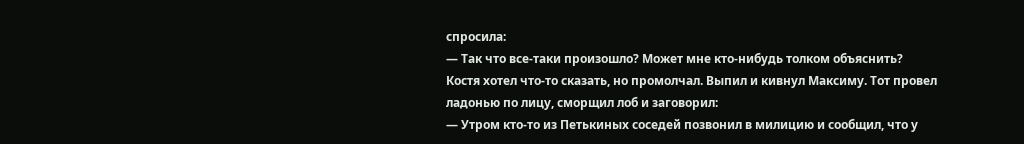спросила:
— Так что все-таки произошло? Может мне кто-нибудь толком объяснить?
Костя хотел что-то сказать, но промолчал. Выпил и кивнул Максиму. Тот провел ладонью по лицу, сморщил лоб и заговорил:
— Утром кто-то из Петькиных соседей позвонил в милицию и сообщил, что у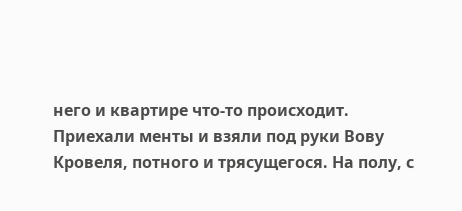него и квартире что-то происходит. Приехали менты и взяли под руки Вову Кровеля, потного и трясущегося. На полу, с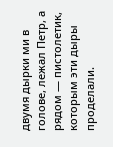двумя дырки ми в голове, лежал Петр, а рядом — пистолетик, которым эти дыры проделали.